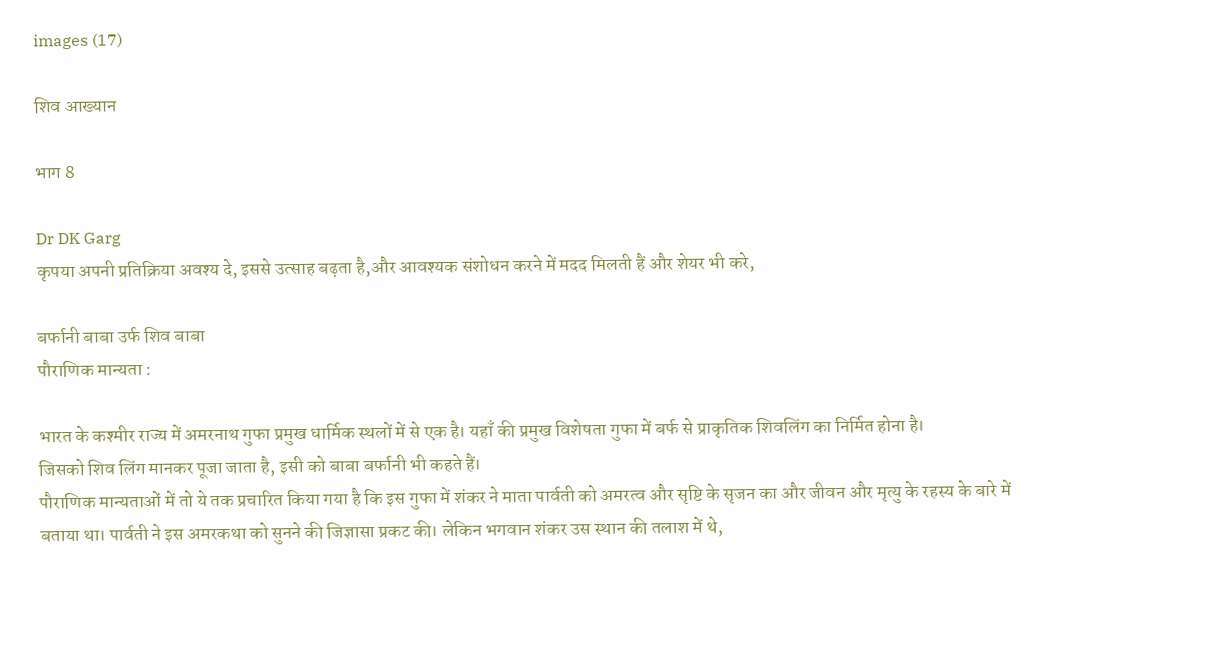images (17)

शिव आख्यान

भाग 8

Dr DK Garg
कृपया अपनी प्रतिक्रिया अवश्य दे, इससे उत्साह बढ़ता है,और आवश्यक संशोधन करने में मदद मिलती हैं और शेयर भी करे,

बर्फानी बाबा उर्फ शिव बाबा
पौराणिक मान्यता :

भारत के कश्मीर राज्य में अमरनाथ गुफा प्रमुख धार्मिक स्थलों में से एक है। यहाँ की प्रमुख विशेषता गुफा में बर्फ से प्राकृतिक शिवलिंग का निर्मित होना है।
जिसको शिव लिंग मानकर पूजा जाता है, इसी को बाबा बर्फानी भी कहते हैं।
पौराणिक मान्यताओं में तो ये तक प्रचारित किया गया है कि इस गुफा में शंकर ने माता पार्वती को अमरत्व और सृष्टि के सृजन का और जीवन और मृत्यु के रहस्य के बारे में बताया था। पार्वती ने इस अमरकथा को सुनने की जिज्ञासा प्रकट की। लेकिन भगवान शंकर उस स्थान की तलाश में थे,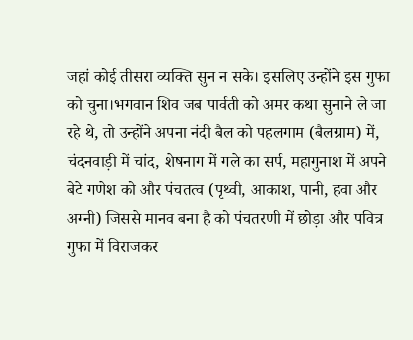जहां कोई तीसरा व्यक्ति सुन न सके। इसलिए उन्होंने इस गुफा को चुना।भगवान शिव जब पार्वती को अमर कथा सुनाने ले जा रहे थे, तो उन्होंने अपना नंदी बैल को पहलगाम (बैलग्राम) में, चंदनवाड़ी में चांद, शेषनाग में गले का सर्प, महागुनाश में अपने बेटे गणेश को और पंचतत्‍व (पृथ्‍वी, आकाश, पानी, हवा और अग्‍नी) जिससे मानव बना है को पंचतरणी में छोड़ा और पवित्र गुफा में विराजकर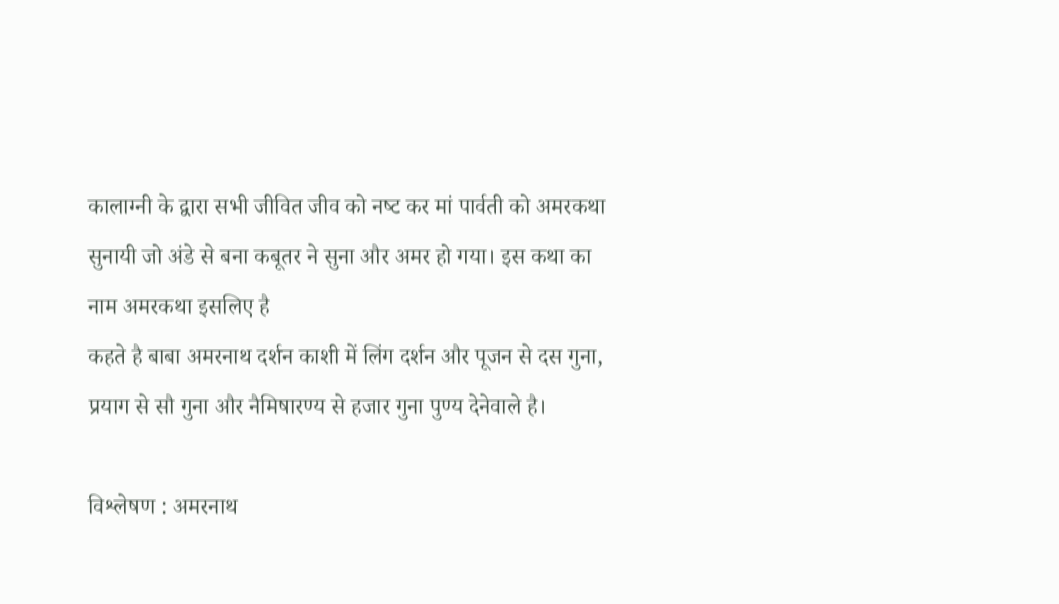कालाग्‍नी के द्वारा सभी जीवित जीव को नष्‍ट कर मां पार्वती को अमरकथा सुनायी जो अंडे से बना कबूतर ने सुना और अमर हो गया। इस कथा का नाम अमरकथा इसलिए है
कहते है बाबा अमरनाथ दर्शन काशी में लिंग दर्शन और पूजन से दस गुना, प्रयाग से सौ गुना और नैमिषारण्य से हजार गुना पुण्य देनेवाले है।

विश्लेषण : अमरनाथ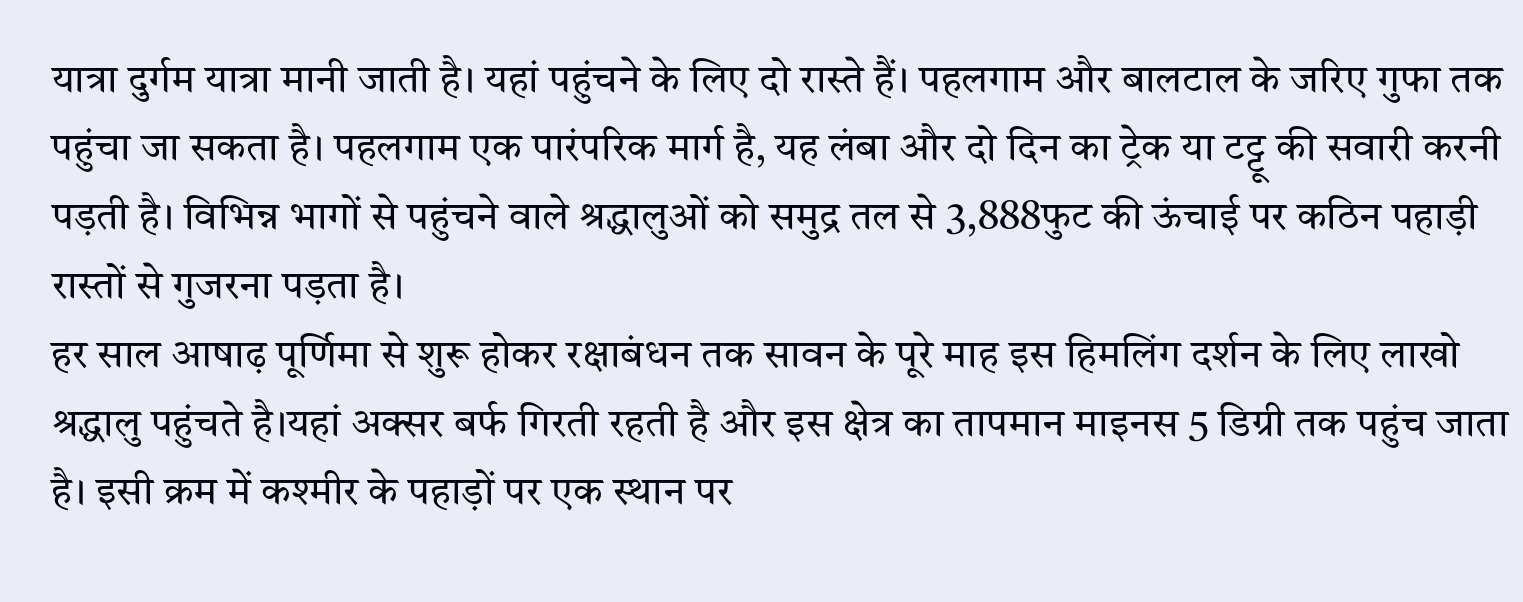यात्रा दुर्गम यात्रा मानी जाती है। यहां पहुंचने के लिए दो रास्ते हैं। पहलगाम और बालटाल के जरिए गुफा तक पहुंचा जा सकता है। पहलगाम एक पारंपरिक मार्ग है, यह लंबा और दो दिन का ट्रेक या टट्टू की सवारी करनी पड़ती है। विभिन्न भागों से पहुंचने वाले श्रद्धालुओं को समुद्र तल से 3,888फुट की ऊंचाई पर कठिन पहाड़ी रास्तों से गुजरना पड़ता है।
हर साल आषाढ़ पूर्णिमा से शुरू होकर रक्षाबंधन तक सावन के पूरे माह इस हिमलिंग दर्शन के लिए लाखो श्रद्धालु पहुंचते है।यहां अक्सर बर्फ गिरती रहती है और इस क्षेत्र का तापमान माइनस 5 डिग्री तक पहुंच जाता है। इसी क्रम में कश्मीर के पहाड़ों पर एक स्थान पर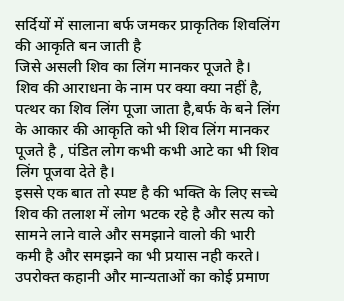सर्दियों में सालाना बर्फ जमकर प्राकृतिक शिवलिंग की आकृति बन जाती है
जिसे असली शिव का लिंग मानकर पूजते है।
शिव की आराधना के नाम पर क्या क्या नहीं है, पत्थर का शिव लिंग पूजा जाता है,बर्फ के बने लिंग के आकार की आकृति को भी शिव लिंग मानकर पूजते है , पंडित लोग कभी कभी आटे का भी शिव लिंग पूजवा देते है।
इससे एक बात तो स्पष्ट है की भक्ति के लिए सच्चे शिव की तलाश में लोग भटक रहे है और सत्य को सामने लाने वाले और समझाने वालो की भारी कमी है और समझने का भी प्रयास नही करते।
उपरोक्त कहानी और मान्यताओं का कोई प्रमाण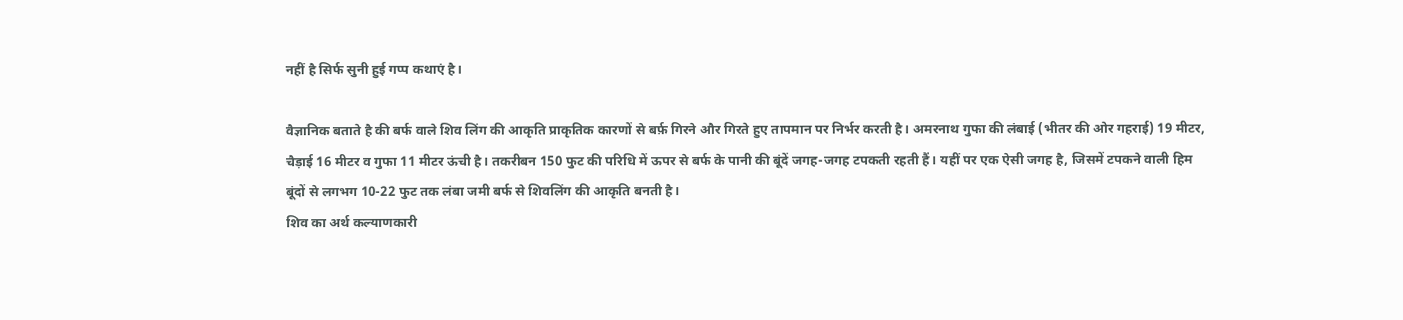नहीं है सिर्फ सुनी हुई गप्प कथाएं है।

वैज्ञानिक बताते है की बर्फ वाले शिव लिंग की आकृति प्राकृतिक कारणों से बर्फ़ गिरने और गिरते हुए तापमान पर निर्भर करती है। अमरनाथ गुफा की लंबाई (भीतर की ओर गहराई) 19 मीटर, चैड़ाई 16 मीटर व गुफा 11 मीटर ऊंची है। तकरीबन 150 फुट की परिधि में ऊपर से बर्फ के पानी की बूंदें जगह-जगह टपकती रहती हैं। यहीं पर एक ऐसी जगह है, जिसमें टपकने वाली हिम बूंदों से लगभग 10-22 फुट तक लंबा जमी बर्फ से शिवलिंग की आकृति बनती है।
शिव का अर्थ कल्याणकारी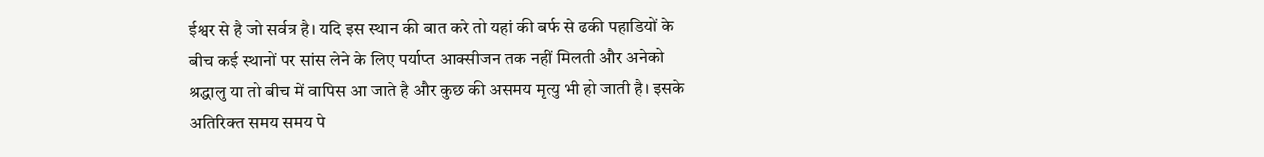ईश्वर से है जो सर्वत्र है। यदि इस स्थान की बात करे तो यहां की बर्फ से ढकी पहाडियों के बीच कई स्थानों पर सांस लेने के लिए पर्याप्त आक्सीजन तक नहीं मिलती और अनेको श्रद्धालु या तो बीच में वापिस आ जाते है और कुछ की असमय मृत्यु भी हो जाती है। इसके अतिरिक्त समय समय पे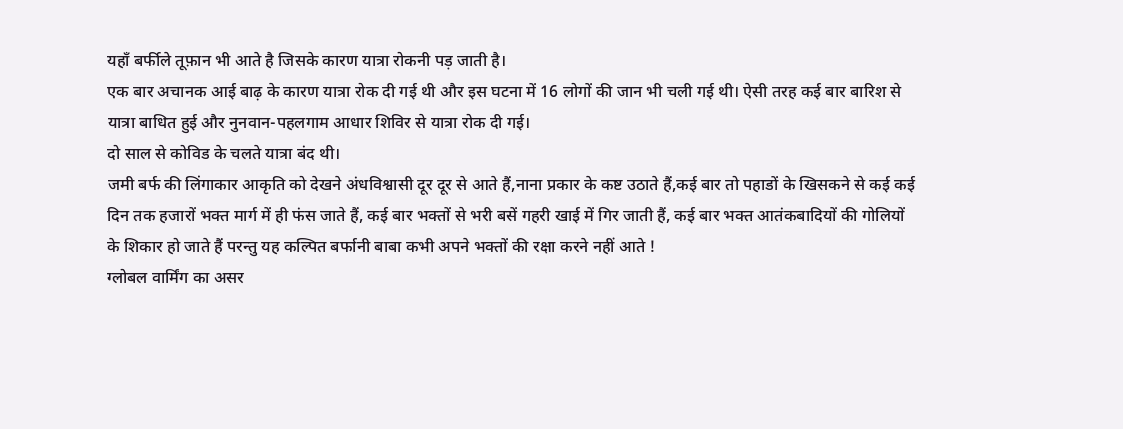यहाँ बर्फीले तूफ़ान भी आते है जिसके कारण यात्रा रोकनी पड़ जाती है।
एक बार अचानक आई बाढ़ के कारण यात्रा रोक दी गई थी और इस घटना में 16 लोगों की जान भी चली गई थी। ऐसी तरह कई बार बारिश से यात्रा बाधित हुई और नुनवान-पहलगाम आधार शिविर से यात्रा रोक दी गई।
दो साल से कोविड के चलते यात्रा बंद थी।
जमी बर्फ की लिंगाकार आकृति को देखने अंधविश्वासी दूर दूर से आते हैं,नाना प्रकार के कष्ट उठाते हैं,कई बार तो पहाडों के खिसकने से कई कई दिन तक हजारों भक्त मार्ग में ही फंस जाते हैं, कई बार भक्तों से भरी बसें गहरी खाई में गिर जाती हैं, कई बार भक्त आतंकबादियों की गोलियों के शिकार हो जाते हैं परन्तु यह कल्पित बर्फानी बाबा कभी अपने भक्तों की रक्षा करने नहीं आते !
ग्लोबल वार्मिंग का असर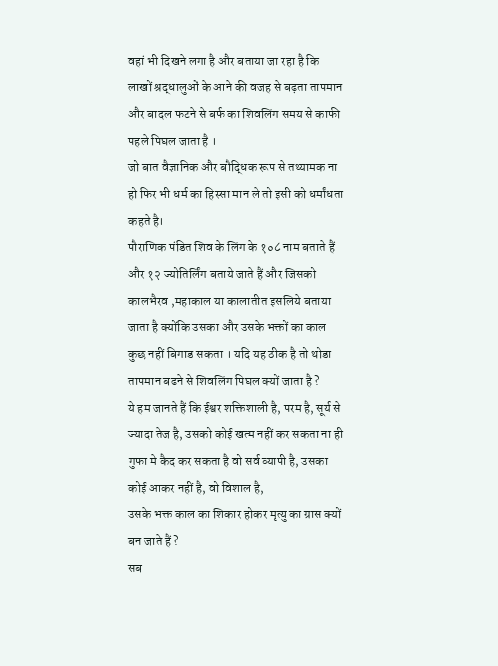वहां भी दिखने लगा है और बताया जा रहा है कि लाखों श्रद्धालुओं के आने की वजह से बढ़ता तापमान और बादल फटने से बर्फ का शिवलिंग समय से काफी पहले पिघल जाता है ।
जो बात वैज्ञानिक और बौद्धिक रूप से तथ्यामक ना हो फिर भी धर्म का हिस्सा मान ले तो इसी को धर्मांधता कहते है।
पौराणिक पंडित शिव के लिंग के १०८ नाम बताते हैं और १२ ज्योतिर्लिंग बताये जाते हैं और जिसको कालभैरव ,महाकाल या कालातीत इसलिये बताया जाता है क्योंकि उसका और उसके भक्तों का काल कुछ नहीं बिगाड सकता । यदि यह ठीक है तो थोडा तापमान बढने से शिवलिंग पिघल क्यों जाता है ?
ये हम जानते हैं कि ईश्वर शक्तिशाली है, परम है, सूर्य से ज्यादा तेज है, उसको कोई खत्म नहीं कर सकता ना ही गुफा मे कैद कर सकता है वो सर्व व्यापी है, उसका कोई आकर नहीं है, वो विशाल है,
उसके भक्त काल का शिकार होकर मृत्यु का ग्रास क्यों बन जाते हैं ?
सब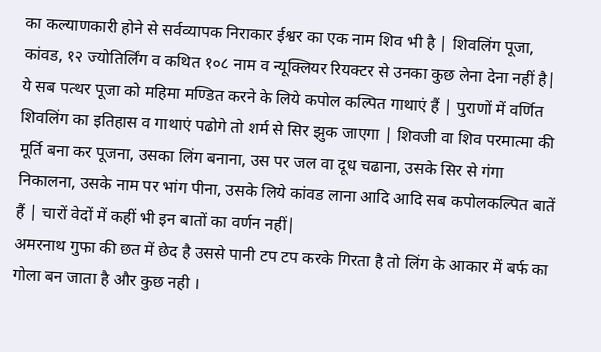का कल्याणकारी होने से सर्वव्यापक निराकार ईश्वर का एक नाम शिव भी है | शिवलिंग पूजा, कांवड, १२ ज्योतिर्लिंग व कथित १०८ नाम व न्यूक्लियर रियक्टर से उनका कुछ लेना देना नहीं है| ये सब पत्थर पूजा को महिमा मण्डित करने के लिये कपोल कल्पित गाथाएं हैं | पुराणों में वर्णित शिवलिंग का इतिहास व गाथाएं पढोगे तो शर्म से सिर झुक जाएगा | शिवजी वा शिव परमात्मा की मूर्ति बना कर पूजना, उसका लिंग बनाना, उस पर जल वा दूध चढाना, उसके सिर से गंगा निकालना, उसके नाम पर भांग पीना, उसके लिये कांवड लाना आदि आदि सब कपोलकल्पित बातें हैं | चारों वेदों में कहीं भी इन बातों का वर्णन नहीं|
अमरनाथ गुफा की छत में छेद है उससे पानी टप टप करके गिरता है तो लिंग के आकार में बर्फ का गोला बन जाता है और कुछ नही ।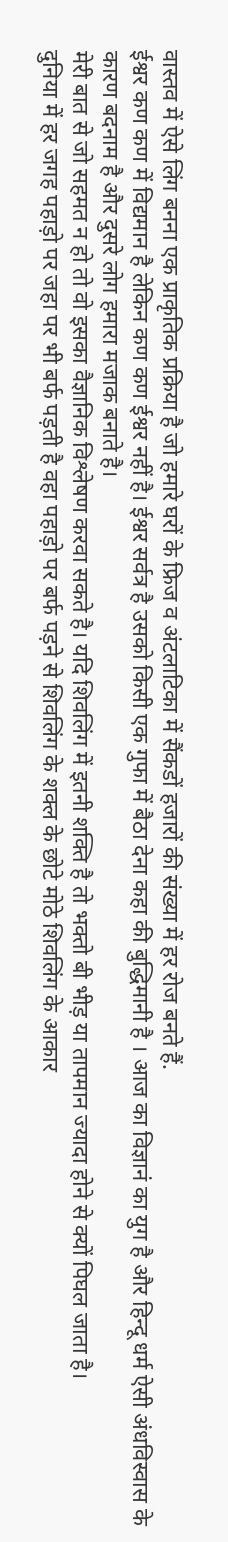वास्तव में ऐसे लिंग बनना एक प्राकृतिक प्रक्रिया है जो हमारे घरों के फ्रिज व अंटलाटिका में सैंकडों हजारों की संख्या में हर रोज बनते हैं.
ईश्वर कण कण में विद्यमान है लेकिन कण कण ईश्वर नहीं है। ईश्वर सर्वत्र है उसको किसी एक गुफा में बैठा देना कहा की बुद्धिमानी है । आज का विज्ञानं का युग है और हिन्दू धर्म ऐसी अंधविस्वास के कारण बदनाम है और दुसरे लोग हमारा मजाक बनाते है।
मेरी बात से जो सहमत न हो तो वो इसका वैज्ञानिक विश्लेषण करवा सकते है। यदि शिवलिंग में इतनी शक्ति है तो भक्तो बी भीड़ या तापमान ज्यादा होने से क्यों पिघल जाता है।
दुनिया में हर जगह पहाड़ो पर जहा पर भी बर्फ पड़ती है वहा पहाड़ो पर बर्फ पड़ने से शिवलिंग के शक्ल के छोटे मोठे शिवलिंग के आकार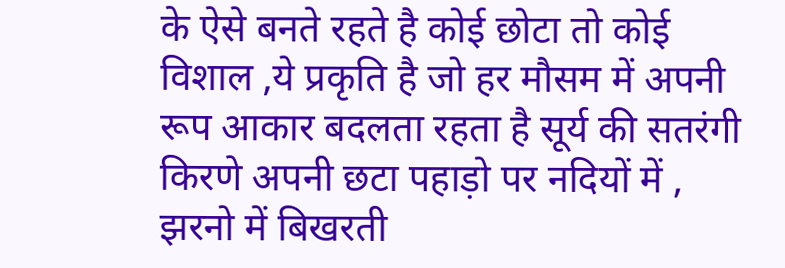के ऐसे बनते रहते है कोई छोटा तो कोई विशाल ,ये प्रकृति है जो हर मौसम में अपनी रूप आकार बदलता रहता है सूर्य की सतरंगी किरणे अपनी छटा पहाड़ो पर नदियों में , झरनो में बिखरती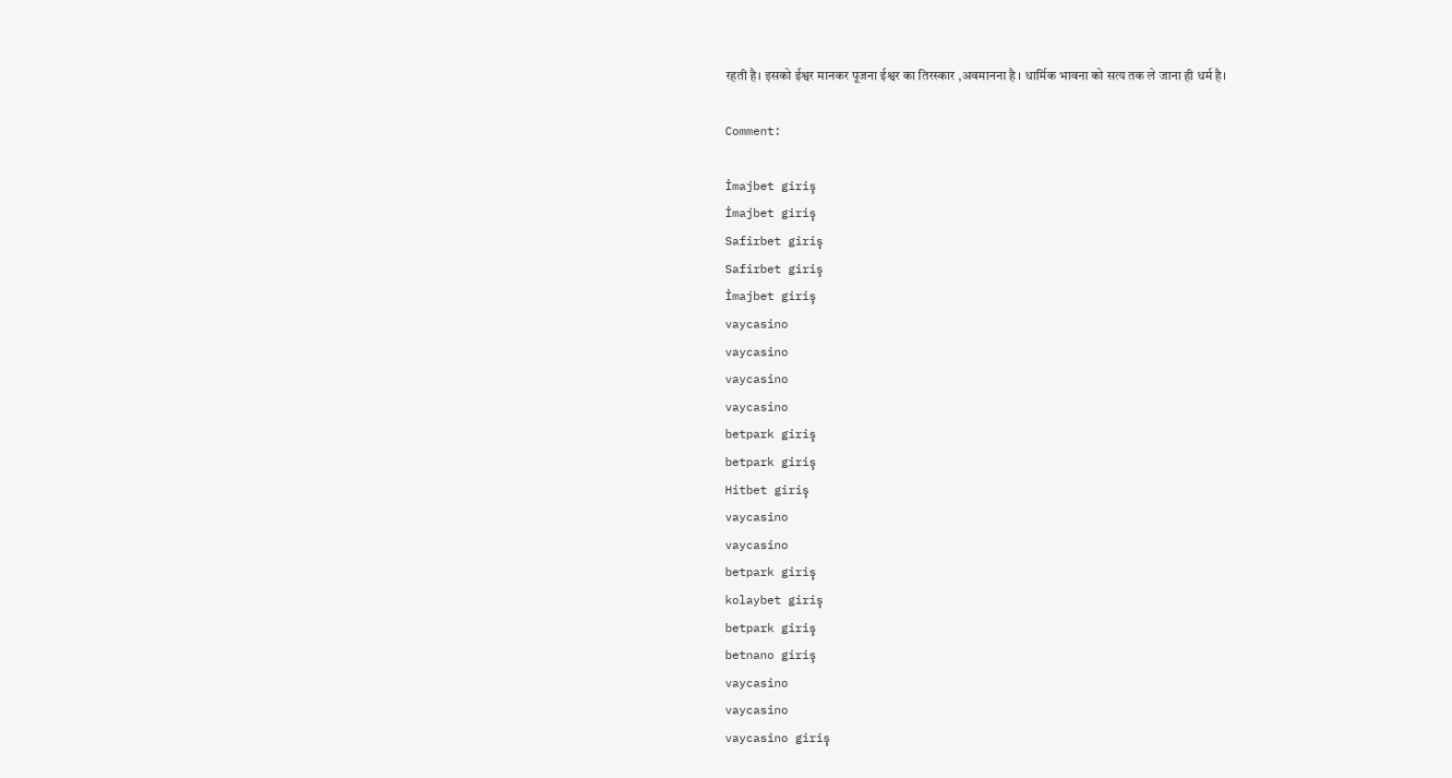रहती है। इसको ईश्वर मानकर पूजना ईश्वर का तिरस्कार ,अवमानना है । धार्मिक भावना को सत्य तक ले जाना ही धर्म है।

Comment:

İmajbet giriş
İmajbet giriş
Safirbet giriş
Safirbet giriş
İmajbet giriş
vaycasino
vaycasino
vaycasino
vaycasino
betpark giriş
betpark giriş
Hitbet giriş
vaycasino
vaycasino
betpark giriş
kolaybet giriş
betpark giriş
betnano giriş
vaycasino
vaycasino
vaycasino giriş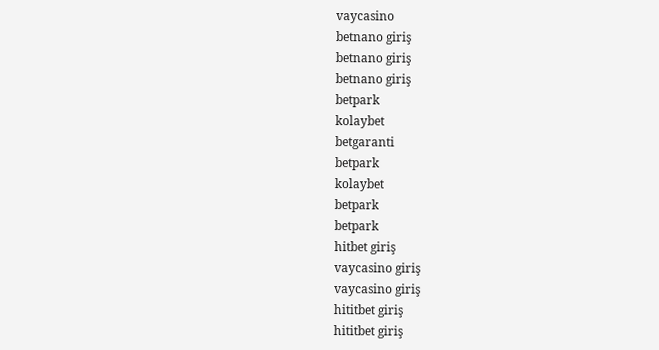vaycasino
betnano giriş
betnano giriş
betnano giriş
betpark
kolaybet
betgaranti
betpark
kolaybet
betpark
betpark
hitbet giriş
vaycasino giriş
vaycasino giriş
hititbet giriş
hititbet giriş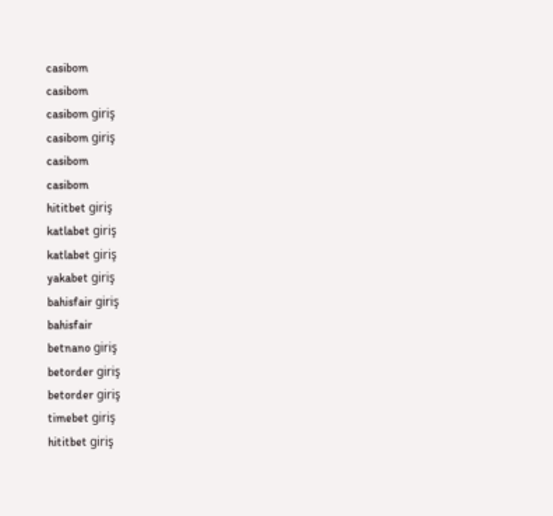casibom
casibom
casibom giriş
casibom giriş
casibom
casibom
hititbet giriş
katlabet giriş
katlabet giriş
yakabet giriş
bahisfair giriş
bahisfair
betnano giriş
betorder giriş
betorder giriş
timebet giriş
hititbet giriş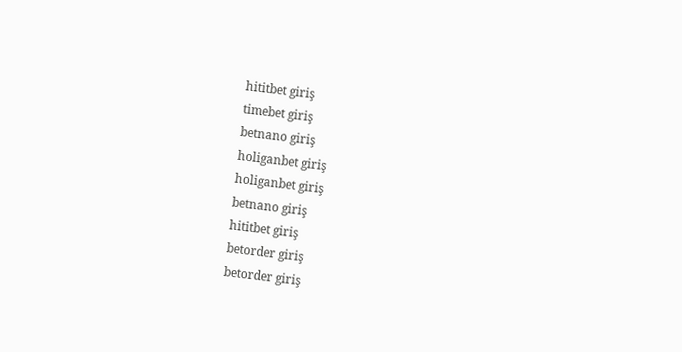hititbet giriş
timebet giriş
betnano giriş
holiganbet giriş
holiganbet giriş
betnano giriş
hititbet giriş
betorder giriş
betorder giriş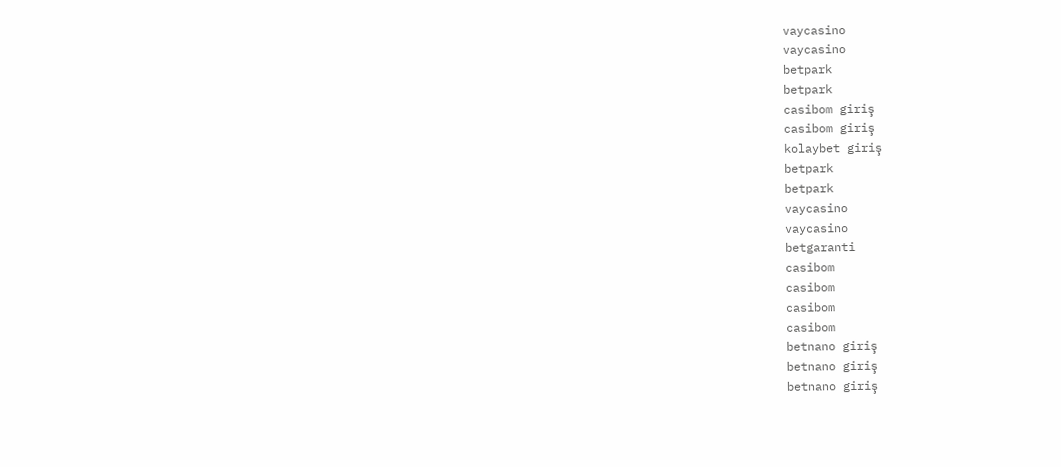vaycasino
vaycasino
betpark
betpark
casibom giriş
casibom giriş
kolaybet giriş
betpark
betpark
vaycasino
vaycasino
betgaranti
casibom
casibom
casibom
casibom
betnano giriş
betnano giriş
betnano giriş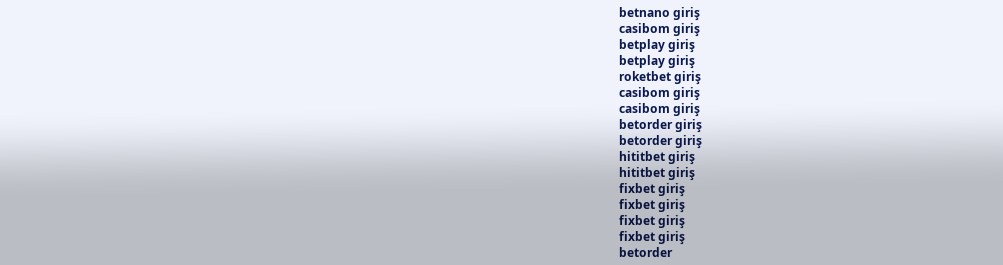betnano giriş
casibom giriş
betplay giriş
betplay giriş
roketbet giriş
casibom giriş
casibom giriş
betorder giriş
betorder giriş
hititbet giriş
hititbet giriş
fixbet giriş
fixbet giriş
fixbet giriş
fixbet giriş
betorder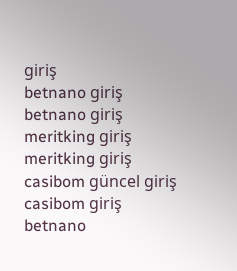giriş
betnano giriş
betnano giriş
meritking giriş
meritking giriş
casibom güncel giriş
casibom giriş
betnano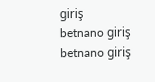giriş
betnano giriş
betnano giriş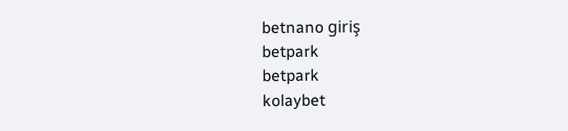betnano giriş
betpark
betpark
kolaybet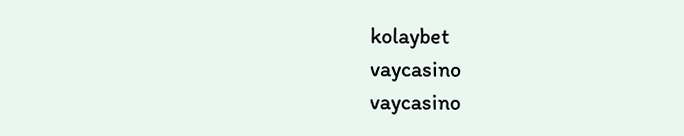kolaybet
vaycasino
vaycasino